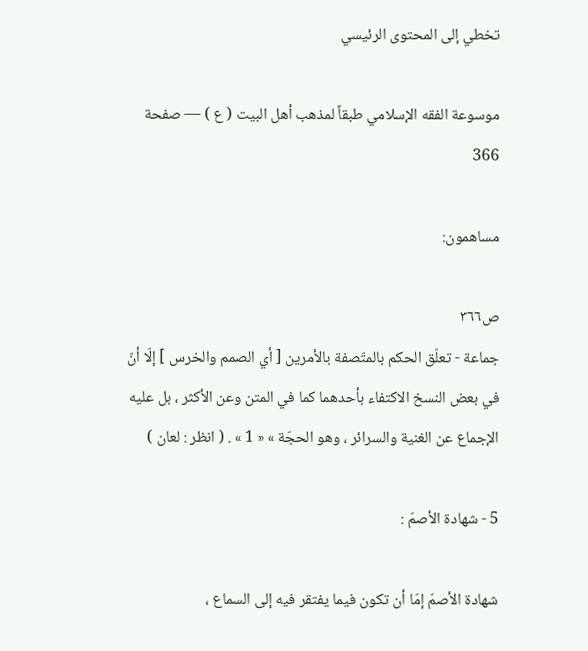تخطي إلى المحتوى الرئيسي

موسوعة الفقه الإسلامي طبقاً لمذهب أهل البيت ( ع ) — صفحة 366

مساهمون:

ص٣٦٦
جماعة - تعلّق الحكم بالمتّصفة بالأمرين [ أي الصمم والخرس ] إلّا أنّ في بعض النسخ الاكتفاء بأحدهما كما في المتن وعن الأكثر ، بل عليه الإجماع عن الغنية والسرائر ، وهو الحجّة » « 1 » . ( انظر : لعان )

5 - شهادة الأصمّ :

شهادة الأصمّ إمّا أن تكون فيما يفتقر فيه إلى السماع ،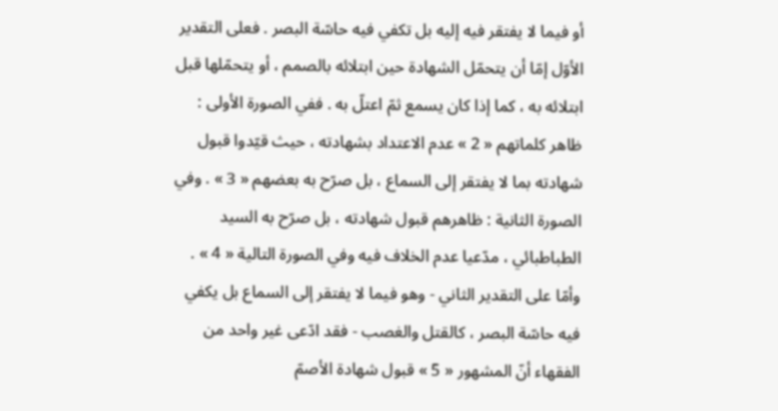أو فيما لا يفتقر فيه إليه بل تكفي فيه حاسّة البصر . فعلى التقدير الأوّل إمّا أن يتحمّل الشهادة حين ابتلائه بالصمم ، أو يتحمّلها قبل ابتلائه به ، كما إذا كان يسمع ثمّ اعتلّ به . ففي الصورة الأولى : ظاهر كلماتهم « 2 » عدم الاعتداد بشهادته ، حيث قيّدوا قبول شهادته بما لا يفتقر إلى السماع ، بل صرّح به بعضهم « 3 » . وفي الصورة الثانية : ظاهرهم قبول شهادته ، بل صرّح به السيد الطباطبائي ، مدّعيا عدم الخلاف فيه وفي الصورة التالية « 4 » . وأمّا على التقدير الثاني - وهو فيما لا يفتقر إلى السماع بل يكفي فيه حاسّة البصر ، كالقتل والغصب - فقد ادّعى غير واحد من الفقهاء أنّ المشهور « 5 » قبول شهادة الأصمّ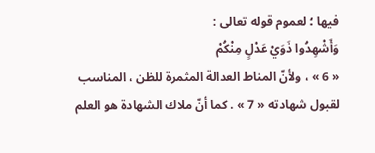فيها ؛ لعموم قوله تعالى :
وَأَشْهِدُوا ذَوَيْ عَدْلٍ مِنْكُمْ
« 6 » ، ولأنّ المناط العدالة المثمرة للظن ، المناسب لقبول شهادته « 7 » . كما أنّ ملاك الشهادة هو العلم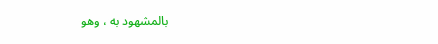بالمشهود به ، وهو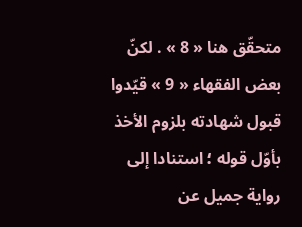متحقّق هنا « 8 » . لكنّ بعض الفقهاء « 9 » قيّدوا قبول شهادته بلزوم الأخذ بأوّل قوله ؛ استنادا إلى رواية جميل عن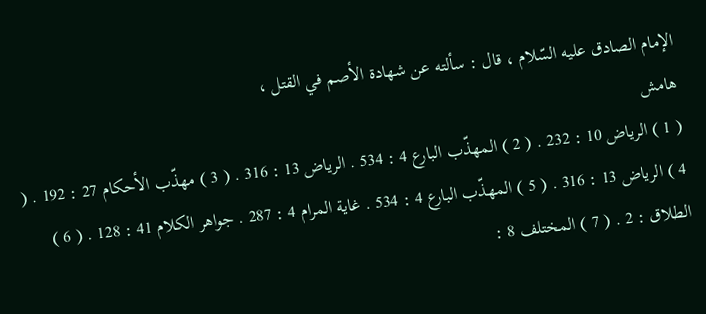الإمام الصادق عليه السّلام ، قال : سألته عن شهادة الأصم في القتل ،
هامش
( 1 ) الرياض 10 : 232 . ( 2 ) المهذّب البارع 4 : 534 . الرياض 13 : 316 . ( 3 ) مهذّب الأحكام 27 : 192 . ( 4 ) الرياض 13 : 316 . ( 5 ) المهذّب البارع 4 : 534 . غاية المرام 4 : 287 . جواهر الكلام 41 : 128 . ( 6 ) الطلاق : 2 . ( 7 ) المختلف 8 :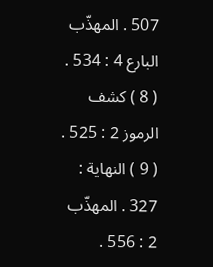507 . المهذّب البارع 4 : 534 . ( 8 ) كشف الرموز 2 : 525 . ( 9 ) النهاية : 327 . المهذّب 2 : 556 .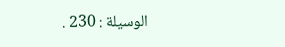الوسيلة : 230 .